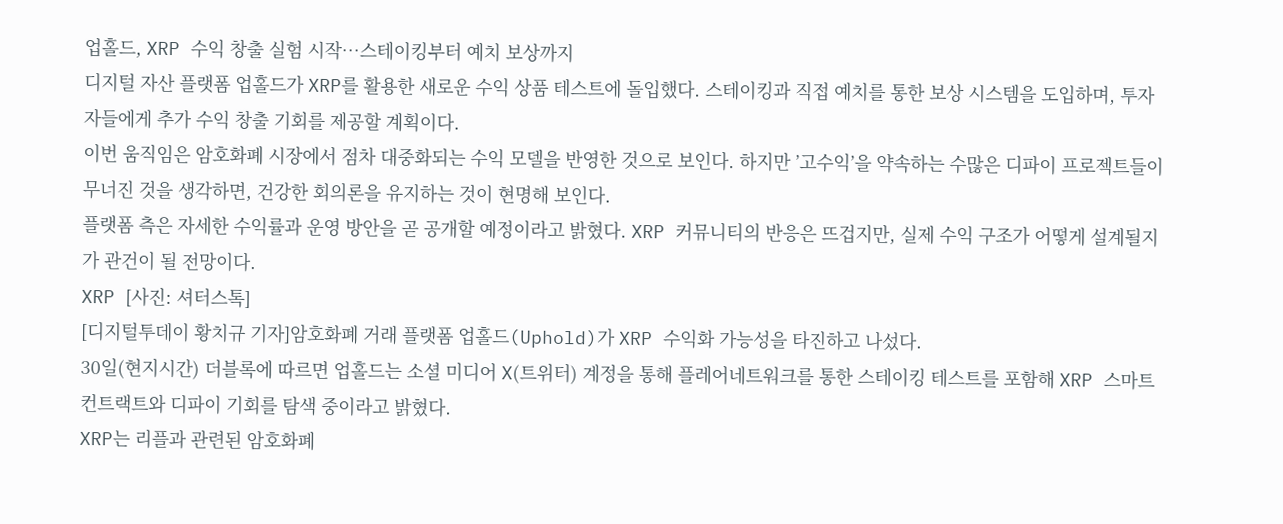업홀드, XRP 수익 창출 실험 시작…스테이킹부터 예치 보상까지
디지털 자산 플랫폼 업홀드가 XRP를 활용한 새로운 수익 상품 테스트에 돌입했다. 스테이킹과 직접 예치를 통한 보상 시스템을 도입하며, 투자자들에게 추가 수익 창출 기회를 제공할 계획이다.
이번 움직임은 암호화폐 시장에서 점차 대중화되는 수익 모델을 반영한 것으로 보인다. 하지만 ’고수익’을 약속하는 수많은 디파이 프로젝트들이 무너진 것을 생각하면, 건강한 회의론을 유지하는 것이 현명해 보인다.
플랫폼 측은 자세한 수익률과 운영 방안을 곧 공개할 예정이라고 밝혔다. XRP 커뮤니티의 반응은 뜨겁지만, 실제 수익 구조가 어떻게 설계될지가 관건이 될 전망이다.
XRP [사진: 셔터스톡]
[디지털투데이 황치규 기자]암호화폐 거래 플랫폼 업홀드(Uphold)가 XRP 수익화 가능성을 타진하고 나섰다.
30일(현지시간) 더블록에 따르면 업홀드는 소셜 미디어 X(트위터) 계정을 통해 플레어네트워크를 통한 스테이킹 테스트를 포함해 XRP 스마트 컨트랙트와 디파이 기회를 탐색 중이라고 밝혔다.
XRP는 리플과 관련된 암호화폐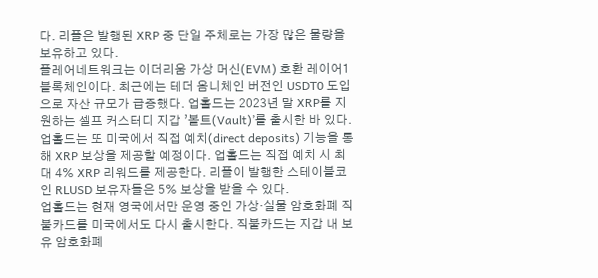다. 리플은 발행된 XRP 중 단일 주체로는 가장 많은 물량을 보유하고 있다.
플레어네트워크는 이더리움 가상 머신(EVM) 호환 레이어1 블록체인이다. 최근에는 테더 옴니체인 버전인 USDT0 도입으로 자산 규모가 급증했다. 업홀드는 2023년 말 XRP를 지원하는 셀프 커스터디 지갑 ’볼트(Vault)’를 출시한 바 있다.
업홀드는 또 미국에서 직접 예치(direct deposits) 기능을 통해 XRP 보상을 제공할 예정이다. 업홀드는 직접 예치 시 최대 4% XRP 리워드를 제공한다. 리플이 발행한 스테이블코인 RLUSD 보유자들은 5% 보상을 받을 수 있다.
업홀드는 현재 영국에서만 운영 중인 가상·실물 암호화폐 직불카드를 미국에서도 다시 출시한다. 직불카드는 지갑 내 보유 암호화폐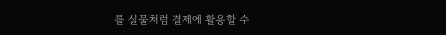를 실물처럼 결제에 활용할 수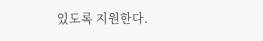있도록 지원한다.